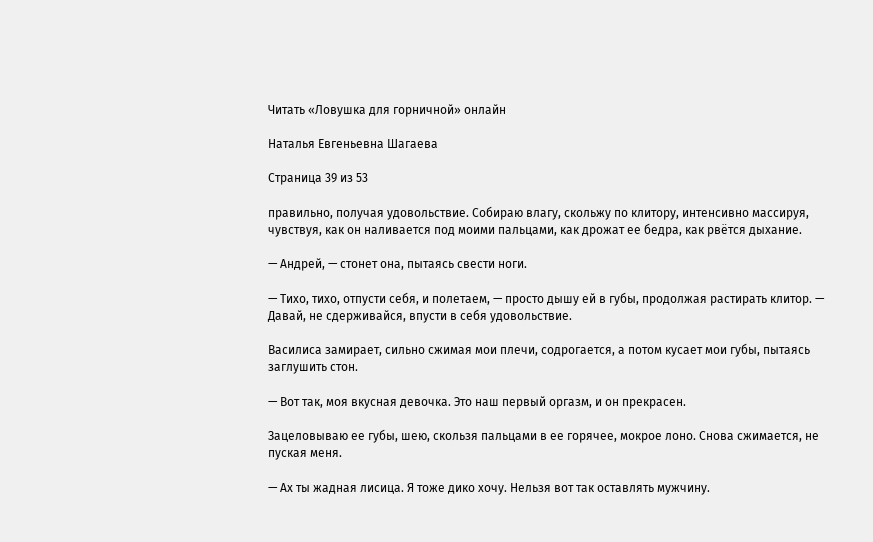Читать «Ловушка для горничной» онлайн

Наталья Евгеньевна Шагаева

Страница 39 из 53

правильно, получая удовольствие. Собираю влагу, скольжу по клитору, интенсивно массируя, чувствуя, как он наливается под моими пальцами, как дрожат ее бедра, как рвётся дыхание.

— Андрей, — стонет она, пытаясь свести ноги.

— Тихо, тихо, отпусти себя, и полетаем, — просто дышу ей в губы, продолжая растирать клитор. — Давай, не сдерживайся, впусти в себя удовольствие.

Василиса замирает, сильно сжимая мои плечи, содрогается, а потом кусает мои губы, пытаясь заглушить стон.

— Вот так, моя вкусная девочка. Это наш первый оргазм, и он прекрасен.

Зацеловываю ее губы, шею, скользя пальцами в ее горячее, мокрое лоно. Снова сжимается, не пуская меня.

— Ах ты жадная лисица. Я тоже дико хочу. Нельзя вот так оставлять мужчину.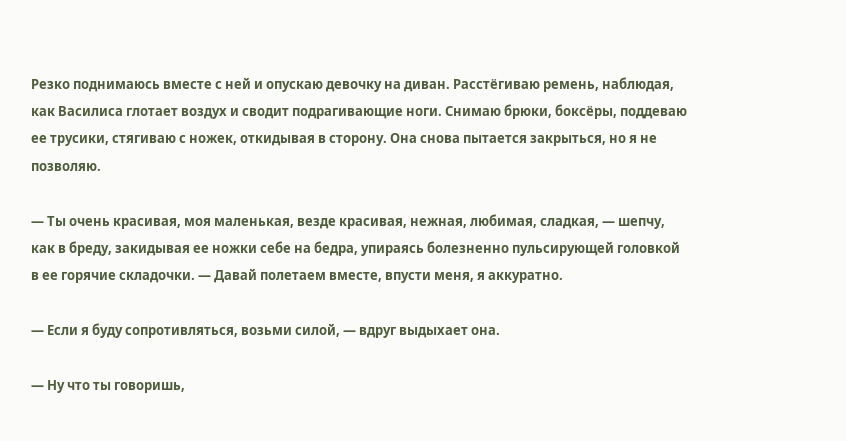Резко поднимаюсь вместе с ней и опускаю девочку на диван. Расстёгиваю ремень, наблюдая, как Василиса глотает воздух и сводит подрагивающие ноги. Снимаю брюки, боксёры, поддеваю ее трусики, стягиваю с ножек, откидывая в сторону. Она снова пытается закрыться, но я не позволяю.

— Ты очень красивая, моя маленькая, везде красивая, нежная, любимая, сладкая, — шепчу, как в бреду, закидывая ее ножки себе на бедра, упираясь болезненно пульсирующей головкой в ее горячие складочки. — Давай полетаем вместе, впусти меня, я аккуратно.

— Если я буду сопротивляться, возьми силой, — вдруг выдыхает она.

— Ну что ты говоришь,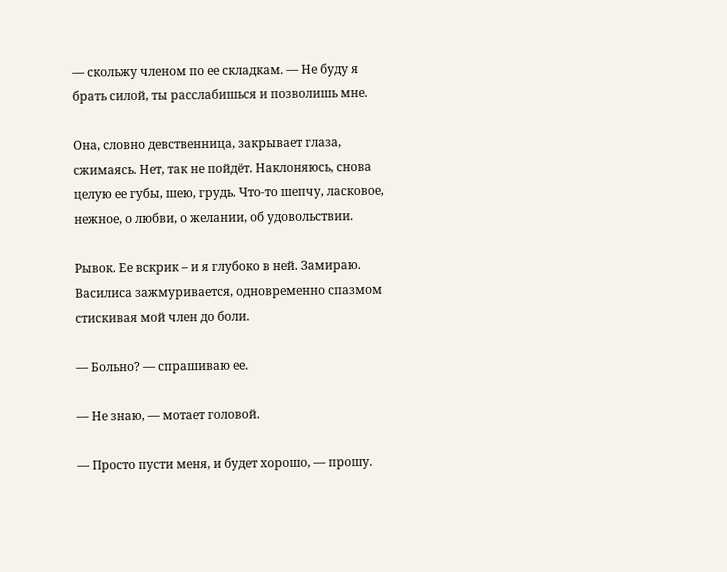— скольжу членом по ее складкам. — Не буду я брать силой, ты расслабишься и позволишь мне.

Она, словно девственница, закрывает глаза, сжимаясь. Нет, так не пойдёт. Наклоняюсь, снова целую ее губы, шею, грудь. Что-то шепчу, ласковое, нежное, о любви, о желании, об удовольствии.

Рывок. Ее вскрик – и я глубоко в ней. Замираю. Василиса зажмуривается, одновременно спазмом стискивая мой член до боли.

— Больно? — спрашиваю ее.

— Не знаю, — мотает головой.

— Просто пусти меня, и будет хорошо, — прошу.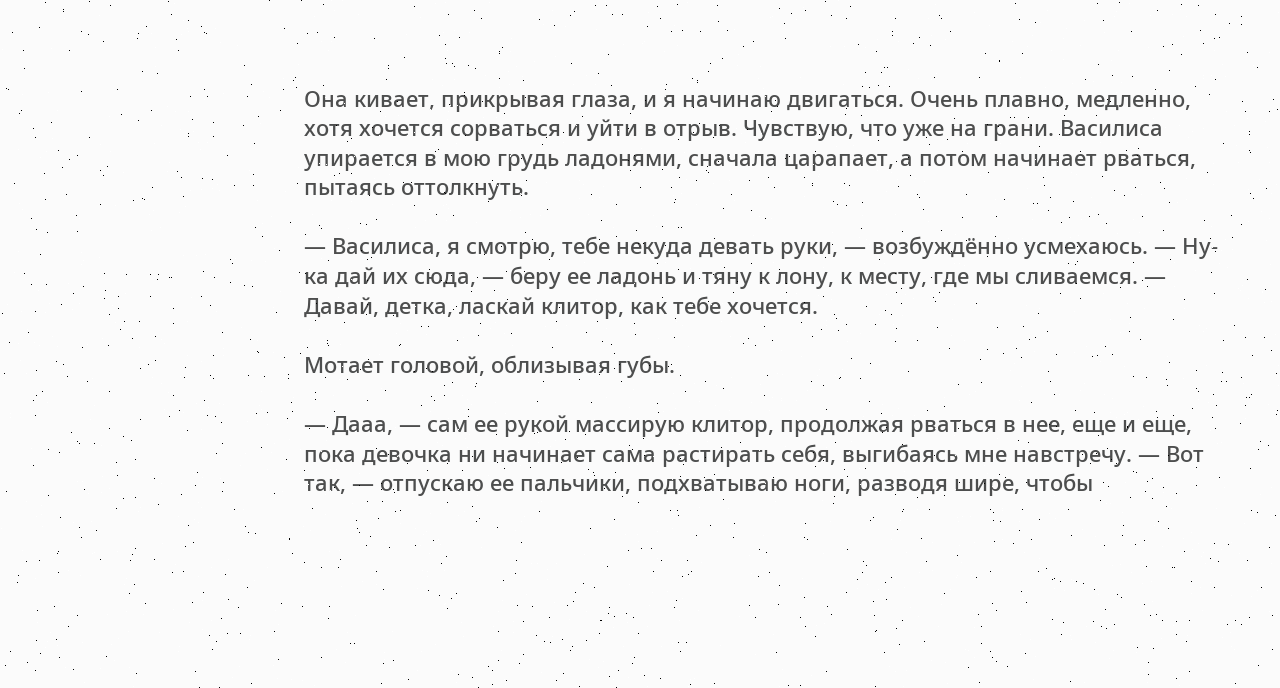Она кивает, прикрывая глаза, и я начинаю двигаться. Очень плавно, медленно, хотя хочется сорваться и уйти в отрыв. Чувствую, что уже на грани. Василиса упирается в мою грудь ладонями, сначала царапает, а потом начинает рваться, пытаясь оттолкнуть.

— Василиса, я смотрю, тебе некуда девать руки, — возбуждённо усмехаюсь. — Ну-ка дай их сюда, — беру ее ладонь и тяну к лону, к месту, где мы сливаемся. — Давай, детка, ласкай клитор, как тебе хочется.

Мотает головой, облизывая губы.

— Дааа, — сам ее рукой массирую клитор, продолжая рваться в нее, еще и еще, пока девочка ни начинает сама растирать себя, выгибаясь мне навстречу. — Вот так, — отпускаю ее пальчики, подхватываю ноги, разводя шире, чтобы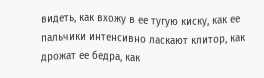видеть, как вхожу в ее тугую киску, как ее пальчики интенсивно ласкают клитор, как дрожат ее бедра, как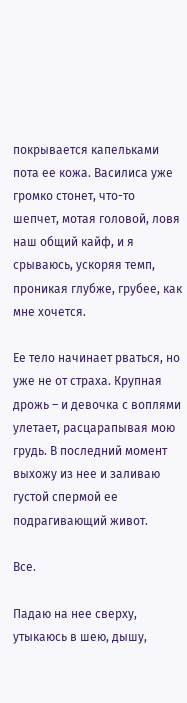покрывается капельками пота ее кожа. Василиса уже громко стонет, что-то шепчет, мотая головой, ловя наш общий кайф, и я срываюсь, ускоряя темп, проникая глубже, грубее, как мне хочется.

Ее тело начинает рваться, но уже не от страха. Крупная дрожь – и девочка с воплями улетает, расцарапывая мою грудь. В последний момент выхожу из нее и заливаю густой спермой ее подрагивающий живот.

Все.

Падаю на нее сверху, утыкаюсь в шею, дышу,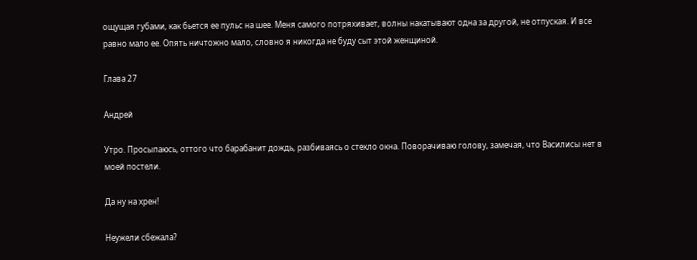ощущая губами, как бьется ее пульс на шее. Меня самого потряхивает, волны накатывают одна за другой, не отпуская. И все равно мало ее. Опять ничтожно мало, словно я никогда не буду сыт этой женщиной.

Глава 27

Андрей

Утро. Просыпаюсь, оттого что барабанит дождь, разбиваясь о стекло окна. Поворачиваю голову, замечая, что Василисы нет в моей постели.

Да ну на хрен!

Неужели сбежала?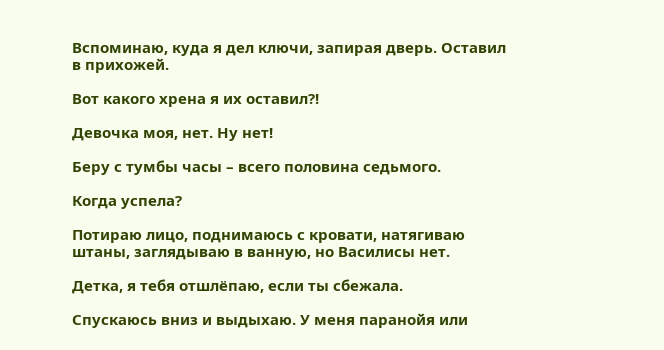Вспоминаю, куда я дел ключи, запирая дверь. Оставил в прихожей.

Вот какого хрена я их оставил?!

Девочка моя, нет. Ну нет!

Беру с тумбы часы – всего половина седьмого.

Когда успела?

Потираю лицо, поднимаюсь с кровати, натягиваю штаны, заглядываю в ванную, но Василисы нет.

Детка, я тебя отшлёпаю, если ты сбежала.

Спускаюсь вниз и выдыхаю. У меня паранойя или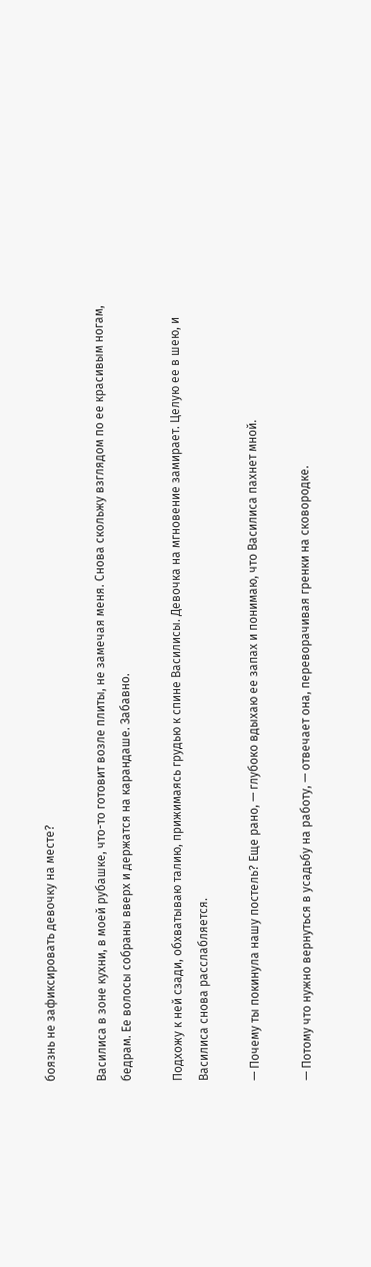боязнь не зафиксировать девочку на месте?

Василиса в зоне кухни, в моей рубашке, что-то готовит возле плиты, не замечая меня. Снова скольжу взглядом по ее красивым ногам, бедрам. Ее волосы собраны вверх и держатся на карандаше. Забавно.

Подхожу к ней сзади, обхватываю талию, прижимаясь грудью к спине Василисы. Девочка на мгновение замирает. Целую ее в шею, и Василиса снова расслабляется.

— Почему ты покинула нашу постель? Еще рано, — глубоко вдыхаю ее запах и понимаю, что Василиса пахнет мной.

— Потому что нужно вернуться в усадьбу на работу, — отвечает она, переворачивая гренки на сковородке.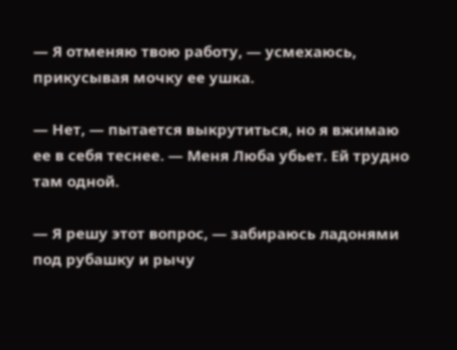— Я отменяю твою работу, — усмехаюсь, прикусывая мочку ее ушка.

— Нет, — пытается выкрутиться, но я вжимаю ее в себя теснее. — Меня Люба убьет. Ей трудно там одной.

— Я решу этот вопрос, — забираюсь ладонями под рубашку и рычу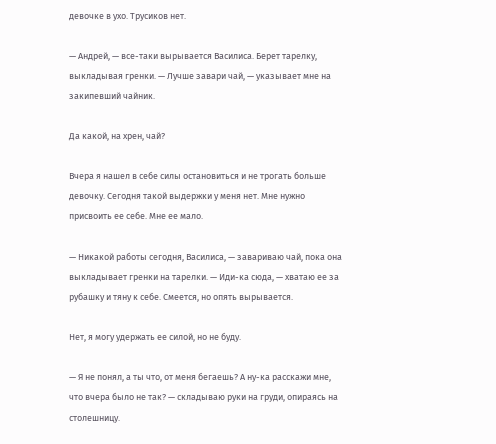девочке в ухо. Трусиков нет.

— Андрей, — все-таки вырывается Василиса. Берет тарелку, выкладывая гренки. — Лучше завари чай, — указывает мне на закипевший чайник.

Да какой, на хрен, чай?

Вчера я нашел в себе силы остановиться и не трогать больше девочку. Сегодня такой выдержки у меня нет. Мне нужно присвоить ее себе. Мне ее мало.

— Никакой работы сегодня, Василиса, — завариваю чай, пока она выкладывает гренки на тарелки. — Иди-ка сюда, — хватаю ее за рубашку и тяну к себе. Смеется, но опять вырывается.

Нет, я могу удержать ее силой, но не буду.

— Я не понял, а ты что, от меня бегаешь? А ну-ка расскажи мне, что вчера было не так? — складываю руки на груди, опираясь на столешницу.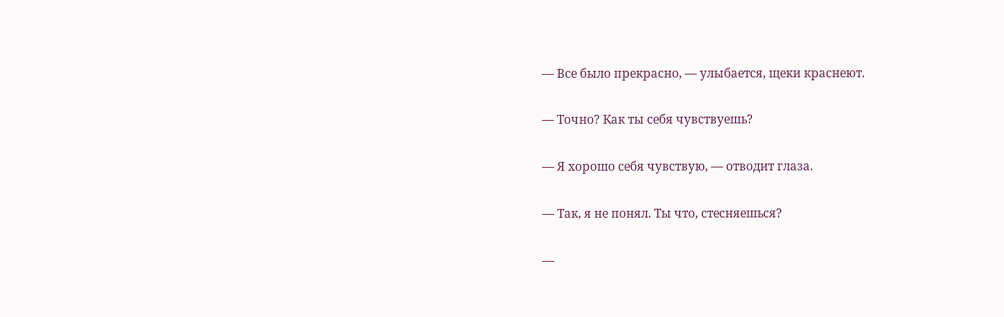— Все было прекрасно, — улыбается, щеки краснеют.

— Точно? Как ты себя чувствуешь?

— Я хорошо себя чувствую, — отводит глаза.

— Так, я не понял. Ты что, стесняешься?

—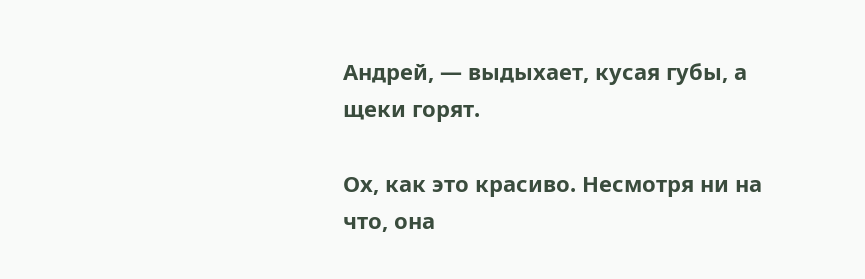Андрей, — выдыхает, кусая губы, а щеки горят.

Ох, как это красиво. Несмотря ни на что, она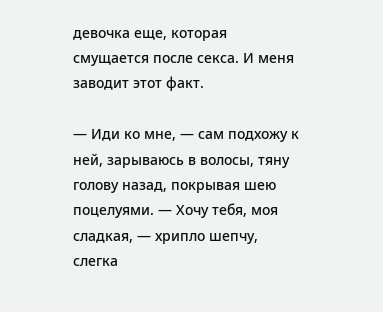девочка еще, которая смущается после секса. И меня заводит этот факт.

— Иди ко мне, — сам подхожу к ней, зарываюсь в волосы, тяну голову назад, покрывая шею поцелуями. — Хочу тебя, моя сладкая, — хрипло шепчу, слегка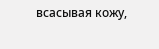всасывая кожу,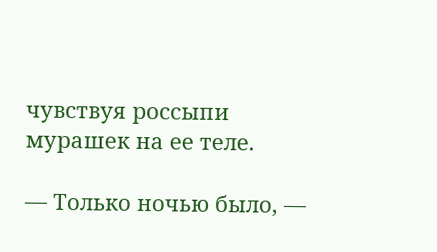чувствуя россыпи мурашек на ее теле.

— Только ночью было, —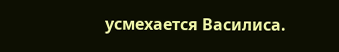усмехается Василиса.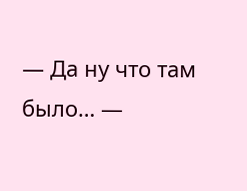— Да ну что там было… —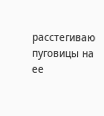расстегиваю пуговицы на ее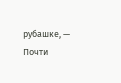рубашке, — Почти